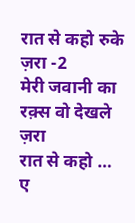रात से कहो रुके ज़रा -2
मेरी जवानी का रक़्स वो देखले ज़रा
रात से कहो …
ए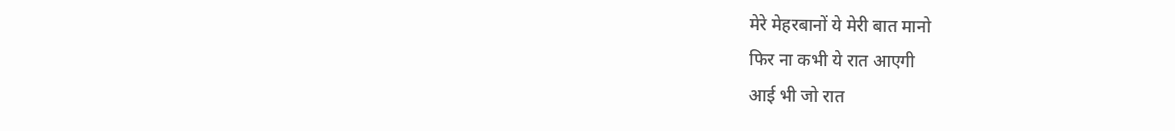मेरे मेहरबानों ये मेरी बात मानो
फिर ना कभी ये रात आएगी
आई भी जो रात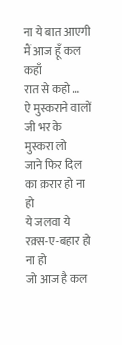ना ये बात आएगी
मैं आज हूँ कल कहाँ
रात से कहो …
ऐ मुस्कराने वालों जी भर के मुस्करा लो
जाने फिर दिल का क़रार हो ना हो
ये जलवा ये रक़्स-ए-बहार हो ना हो
जो आज है कल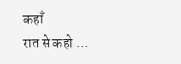कहाँ
रात से कहो …